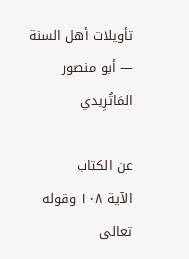تأويلات أهل السنة — أبو منصور المَاتُرِيدي

عن الكتاب
الآية ١٠٨ وقوله تعالى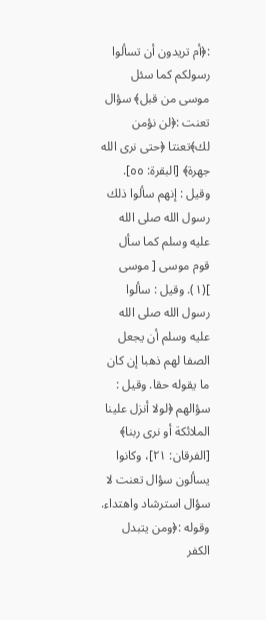:﴿أم تريدون أن تسألوا رسولكم كما سئل موسى من قبل﴾ سؤال تعنت :﴿لن نؤمن لك﴾تعنتا ﴿حتى نرى الله جهرة﴾ [البقرة: ٥٥]. وقيل : إنهم سألوا ذلك رسول الله صلى الله عليه وسلم كما سأل قوم موسى [ موسى ](١). وقيل : سألوا رسول الله صلى الله عليه وسلم أن يجعل الصفا لهم ذهبا إن كان ما يقوله حقا. وقيل : سؤالهم ﴿لولا أنزل علينا الملائكة أو نرى ربنا﴾ [الفرقان: ٢١]، وكانوا يسألون سؤال تعنت لا سؤال استرشاد واهتداء.
وقوله :﴿ومن يتبدل الكفر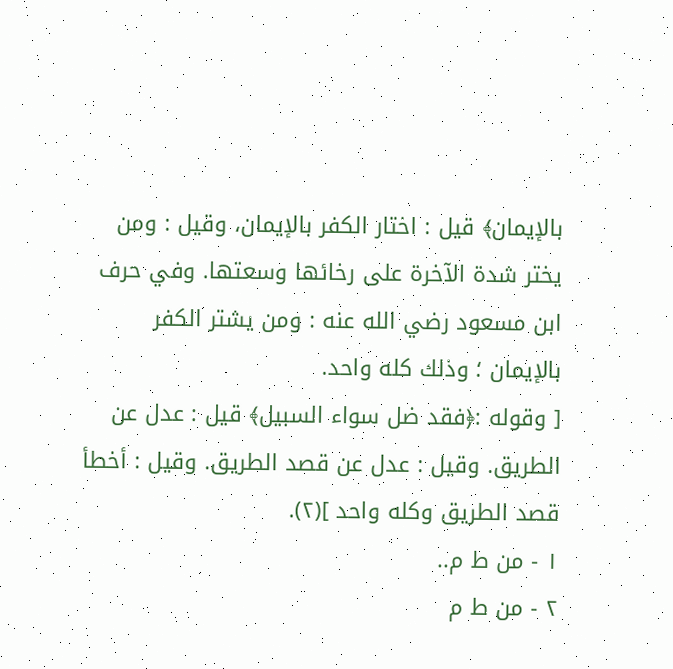بالإيمان﴾ قيل : اختار الكفر بالإيمان، وقيل : ومن يختر شدة الآخرة على رخائها وسعتها. وفي حرف ابن مسعود رضي الله عنه : ومن يشتر الكفر بالإيمان ؛ وذلك كله واحد.
[ وقوله :﴿فقد ضل سواء السبيل﴾ قيل : عدل عن الطريق. وقيل : عدل عن قصد الطريق. وقيل : أخطأ قصد الطريق وكله واحد ](٢).
١ - من ط م..
٢ - من ط م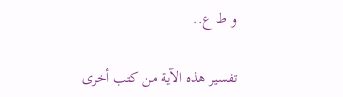و ط ع..

تفسير هذه الآية من كتب أخرى